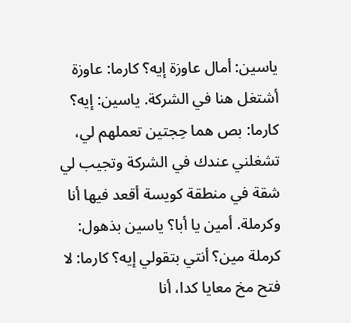ياسين: أمال عاوزة إيه؟ كارما: عاوزة أشتغل هنا في الشركة. ياسين: إيه؟ كارما: بص هما حِجتين تعملهم لي، تشغلني عندك في الشركة وتجيب لي شقة في منطقة كويسة أقعد فيها أنا وكرملة. أمين يا أبا؟ ياسين بذهول: كرملة مين؟ أنتي بتقولي إيه؟ كارما: لا فتح مخ معايا كدا، أنا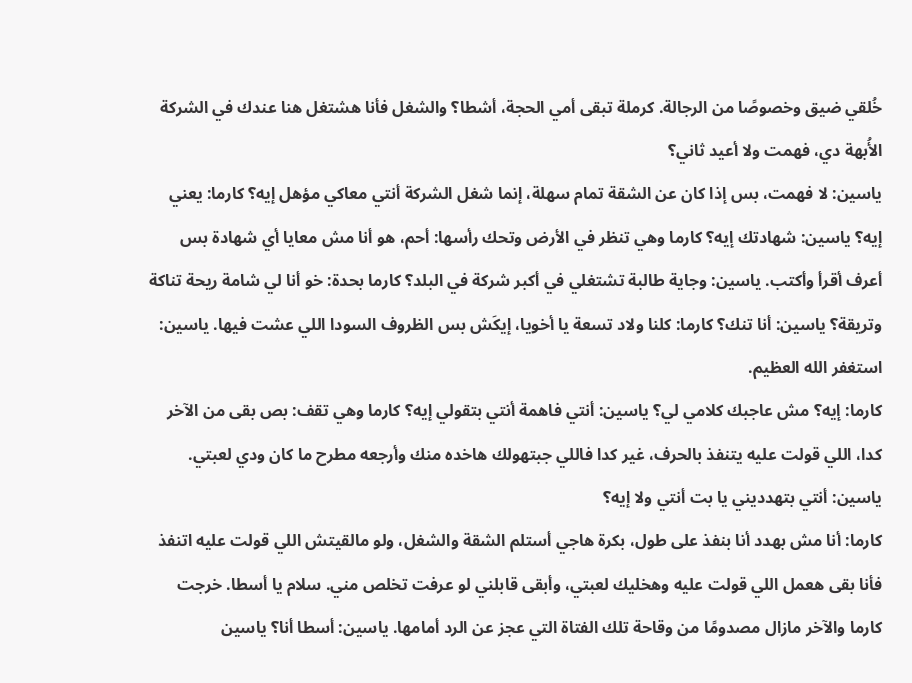خُلقي ضيق وخصوصًا من الرجالة. كرملة تبقى أمي الحجة، أشطا؟ والشغل فأنا هشتغل هنا عندك في الشركة الأُبهة دي، فهمت ولا أعيد ثاني؟
ياسين: لا فهمت، بس إذا كان عن الشقة تمام سهلة، إنما شغل الشركة أنتي معاكي مؤهل إيه؟ كارما: يعني إيه؟ ياسين: شهادتك إيه؟ كارما وهي تنظر في الأرض وتحك رأسها: أحم، هو أنا مش معايا أي شهادة بس أعرف أقرأ وأكتب. ياسين: وجاية طالبة تشتغلي في أكبر شركة في البلد؟ كارما بحدة: خو أنا لي شامة ريحة تناكة وتريقة؟ ياسين: أنا تنك؟ كارما: كلنا ولاد تسعة يا أخويا، إيكَش بس الظروف السودا اللي عشت فيها. ياسين: استغفر الله العظيم.
كارما: إيه؟ مش عاجبك كلامي لي؟ ياسين: أنتي فاهمة أنتي بتقولي إيه؟ كارما وهي تقف: بص بقى من الآخر كدا، اللي قولت عليه يتنفذ بالحرف، غير كدا فاللي جبتهولك هاخده منك وأرجعه مطرح ما كان ودي لعبتي. ياسين: أنتي بتهدديني يا بت أنتي ولا إيه؟
كارما: أنا مش بهدد أنا بنفذ على طول، بكرة هاجي أستلم الشقة والشغل، ولو مالقيتش اللي قولت عليه اتنفذ فأنا بقى هعمل اللي قولت عليه وهخليك لعبتي، وأبقى قابلني لو عرفت تخلص مني. سلام يا أسطا. خرجت كارما والآخر مازال مصدومًا من وقاحة تلك الفتاة التي عجز عن الرد أمامها. ياسين: أسطا أنا؟ ياسين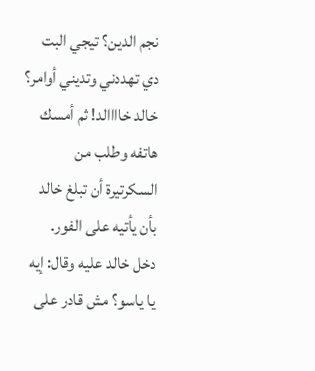نجم الدين؟ تيجي البت دي تهددني وتديني أوامر؟ خالد خاااالد! ثم أمسك هاتفه وطلب من السكرتيرة أن تبلغ خالد بأن يأتيه على الفور.
دخل خالد عليه وقال: إيه يا ياسو؟ مش قادر على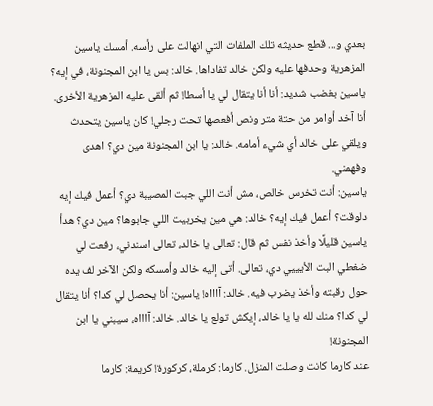بعدي و... قطع حديثه تلك الملفات التي انهالت على رأسه. أمسك ياسين المزهرية وحدفها عليه ولكن خالد تفاداها. خالد: بس يا ابن المجنونة، في إيه؟ ياسين بغضب شديد: أنا أنا يتقال لي يا أسطا! ثم ألقى عليه المزهرية الأخرى. أنا آخد أوامر من حتة متر ونص أفعصها تحت رجلي! كان ياسين يتحدث ويلقي على خالد أي شيء أمامه. خالد: يا ابن المجنونة مين دي؟ اهدى وفهمني.
ياسين: أنت تخرس خالص، مش أنت اللي جبت المصيبة دي؟ أعمل فيك إيه دلوقت؟ أعمل فيك إيه؟ خالد: هي مين يخربيت اللي جابوها؟ مين دي؟ هدأ ياسين قليلًا وأخذ نفس ثم قال: تعالى يا خالد، تعالى اسندني، رفعت لي ضغطي البت الأيييي دي، تعالى. أتى إليه خالد وأمسكه ولكن الآخر لف يده حول رقبته وأخذ يضرب فيه. خالد: آاااه! ياسين: أنا يحصل لي كدا؟ أنا يتقال لي كدا؟ منك لله يا يا خالد، إيكش تولع يا خالد. خالد: آاااه، سيبني يا ابن المجنونة!
عند كارما كانت وصلت المنزل. كارما: كرملة، كركورة! كريمة: كارما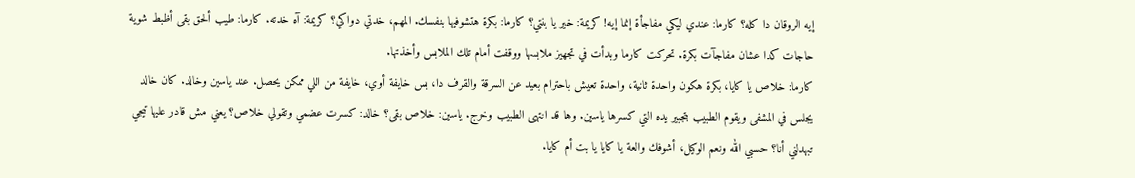إيه الروقان دا كله؟ كارما: عندي ليكي مفاجأة إنما إيه! كريمة: خير يا بنتي؟ كارما: بكرة هتشوفيها بنفسك. المهم، خدتي دواكي؟ كريمة: آه خدته. كارما: طيب ألحق بقى أظبط شوية حاجات كدا عشان مفاجآت بكرة. تحركت كارما وبدأت في تجهيز ملابسها ووقفت أمام تلك الملابس وأخذتها.
كارما: خلاص يا كايا، بكرة هكون واحدة ثانية، واحدة تعيش باحترام بعيد عن السرقة والقرف دا، بس خايفة أوي، خايفة من اللي ممكن يحصل. عند ياسين وخالد. كان خالد يجلس في المشفى ويقوم الطبيب بتجبير يده التي كسرها ياسين. وها قد انتهى الطبيب وخرج. ياسين: خلاص بقى؟ خالد: كسرت عضمي وتقولي خلاص؟ يعني مش قادر عليها تيجي تبهدلني أنا؟ حسبي الله ونعم الوكيل، أشوفك والعة يا كايا يا بت أم كايا.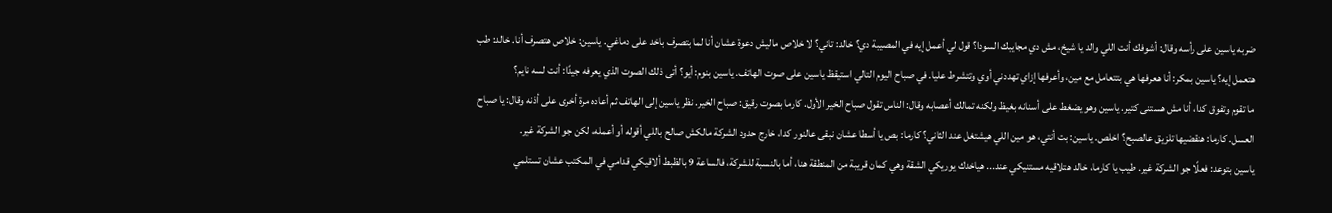ضربه ياسين على رأسه وقال: أشوفك أنت اللي والد يا شيخ، مش دي مجايبك السودا؟ قول لي أعمل إيه في المصيبة دي؟ خالد: تاني؟ لا خلاص ماليش دعوة عشان أنا لما بتصرف باخد على دماغي. ياسين: خلاص هتصرف أنا. خالد: طب هتعمل إيه؟ ياسين بمكر: أنا هعرفها هي بتتعامل مع مين، وأعرفها إزاي تهددني أوي وتتشرط عليا. في صباح اليوم التالي استيقظ ياسين على صوت الهاتف. ياسين بنوم: أيو؟ أتى ذلك الصوت الذي يعرفه جيدًا: أنت لسه نايم؟
ما تقوم وتفوق كدا، أنا مش هستنى كتير. ياسين وهو يضغط على أسنانه بغيظ ولكنه تمالك أعصابه وقال: الناس تقول صباح الخير الأول. كارما بصوت رقيق: صباح الخير. نظر ياسين إلى الهاتف ثم أعاده مرة أخرى على أذنه وقال: يا صباح العسل. كارما: هنقضيها تلزيق عالصبح؟ اخلص. ياسين: بت أنتي، هو مين اللي هيشتغل عند الثاني؟ كارما: بص يا أسطا عشان نبقى عالنور كدا، خارج حدود الشركة مالكش صالح باللي أقوله أو أعمله، لكن جو الشركة غير.
ياسين بتوعد: فعلًا جو الشركة غير. طيب يا كارما، خالد هتلاقيه مستنيكي عند... هياخدك يوريكي الشقة وهي كمان قريبة من المنطقة هنا، أما بالنسبة للشركة، فالساعة 9 بالظبط ألاقيكي قدامي في المكتب عشان تستلمي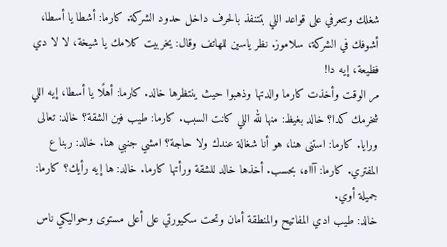شغلك وتتعرفي على قواعد اللي بتتنفذ بالحرف داخل حدود الشركة. كارما: أشطا يا أسطا، أشوفك في الشركة، سلاموز. نظر ياسين للهاتف وقال: يخربيت كلامك يا شيخة، لا لا دي فظيعة، إيه دا!
مر الوقت وأخذت كارما والدتها وذهبوا حيث ينتظرها خالد. كارما: أهلًا يا أسطا، إيه اللي شخرمك كدا؟ خالد بغيظ: منها لله اللي كانت السبب. كارما: طيب فين الشقة؟ خالد: تعالى ورايا. كارما: استنى هنا، هو أنا شغالة عندك ولا حاجة؟ امشي جنبي هنا. خالد: ربنا ع المفتري. كارما: آااه، بحسب. أخذها خالد للشقة ورأتها كارما. خالد: ها إيه رأيك؟ كارما: جميلة أوي.
خالد: طيب ادي المفاتيح والمنطقة أمان وتحت سكيورتي على أعلى مستوى وحواليكي ناس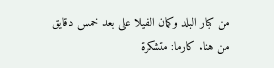من كبار البلد وكمان الفيلا على بعد خمس دقايق من هنا. كارما: متشكرة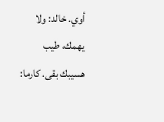أوي. خالد: ولا يهمك، طيب هسيبك بقى. كارما: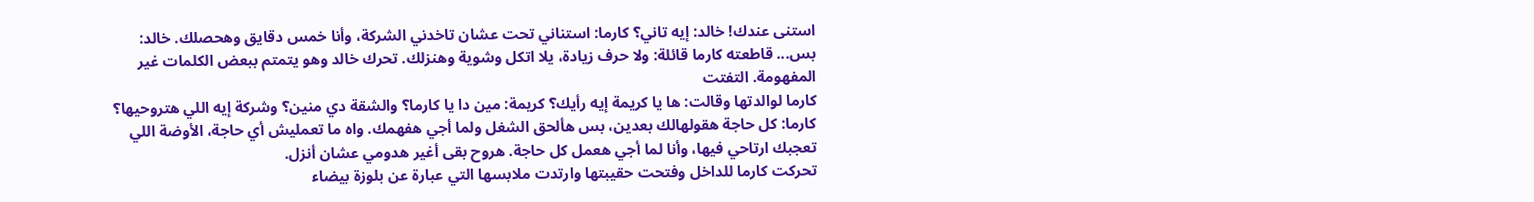استنى عندك! خالد: إيه تاني؟ كارما: استناني تحت عشان تاخدني الشركة، وأنا خمس دقايق وهحصلك. خالد: بس... قاطعته كارما قائلة: ولا حرف زيادة، يلا اتكل وشوية وهنزلك. تحرك خالد وهو يتمتم ببعض الكلمات غير المفهومة. التفتت
كارما لوالدتها وقالت: ها يا كريمة إيه رأيك؟ كريمة: مين دا يا كارما؟ والشقة دي منين؟ وشركة إيه اللي هتروحيها؟ كارما: كل حاجة هقولهالك بعدين، بس هألحق الشغل ولما أجي هفهمك. واه ما تعمليش أي حاجة، الأوضة اللي تعجبك ارتاحي فيها، وأنا لما أجي هعمل كل حاجة. هروح بقى أغير هدومي عشان أنزل.
تحركت كارما للداخل وفتحت حقيبتها وارتدت ملابسها التي عبارة عن بلوزة بيضاء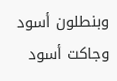وبنطلون أسود وجاكت أسود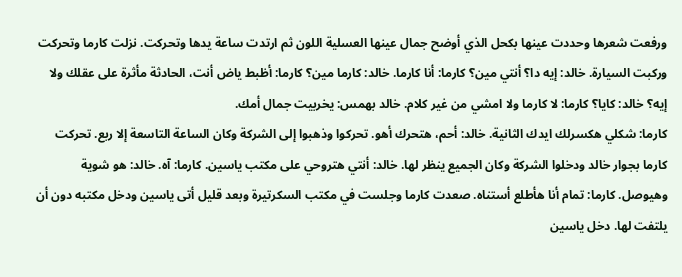ورفعت شعرها وحددت عينها بكحل الذي أوضح جمال عينها العسلية اللون ثم ارتدت ساعة يدها وتحركت. نزلت كارما وتحركت وركبت السيارة. خالد: إيه دا؟ أنتي مين؟ كارما: أنا كارما. خالد: كارما مين؟ كارما: أظبط ياض أنت، الحادثة مأثرة على عقلك ولا إيه؟ خالد: كايا؟ كارما: لا كارما ولا امشي من غير كلام. خالد بهمس: يخربيت جمال أمك.
كارما: شكلي هكسرلك ايدك الثانية. خالد: أحم، هتحرك أهو. تحركوا وذهبوا إلى الشركة وكان الساعة التاسعة إلا ربع. تحركت كارما بجوار خالد ودخلوا الشركة وكان الجميع ينظر لها. خالد: أنتي هتروحي على مكتب ياسين. كارما: آه. خالد: هو شوية وهيوصل. كارما: تمام أنا هأطلع أستناه. صعدت كارما وجلست في مكتب السكرتيرة وبعد قليل أتى ياسين ودخل مكتبه دون أن يلتفت لها. دخل ياسين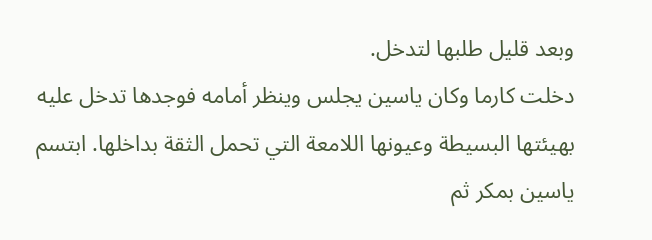وبعد قليل طلبها لتدخل.
دخلت كارما وكان ياسين يجلس وينظر أمامه فوجدها تدخل عليه بهيئتها البسيطة وعيونها اللامعة التي تحمل الثقة بداخلها. ابتسم ياسين بمكر ثم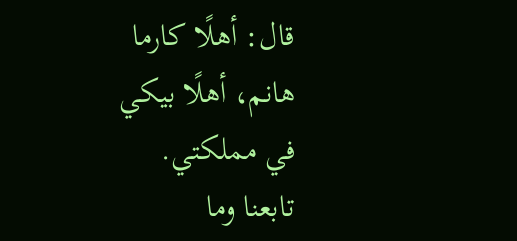قال: أهلًا كارما هانم، أهلًا بيكي في مملكتي.
تابعنا وما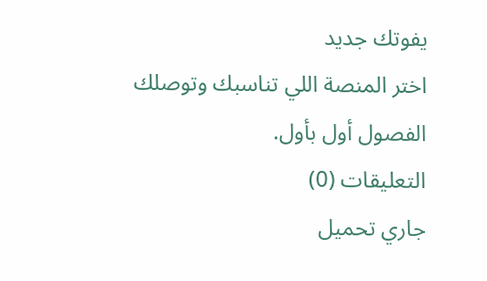يفوتك جديد
اختر المنصة اللي تناسبك وتوصلك الفصول أول بأول.
التعليقات (0)
جاري تحميل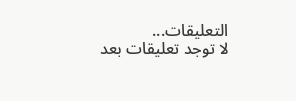التعليقات...
لا توجد تعليقات بعد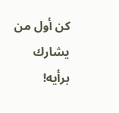كن أول من يشارك برأيه!